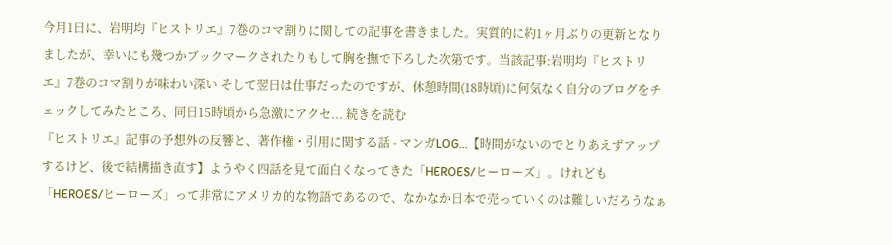今月1日に、岩明均『ヒストリエ』7巻のコマ割りに関しての記事を書きました。実質的に約1ヶ月ぶりの更新となりましたが、幸いにも幾つかブックマークされたりもして胸を撫で下ろした次第です。当該記事:岩明均『ヒストリエ』7巻のコマ割りが味わい深い そして翌日は仕事だったのですが、休憩時間(18時頃)に何気なく自分のブログをチェックしてみたところ、同日15時頃から急激にアクセ... 続きを読む
『ヒストリエ』記事の予想外の反響と、著作権・引用に関する話 - マンガLOG...【時間がないのでとりあえずアップするけど、後で結構描き直す】ようやく四話を見て面白くなってきた「HEROES/ヒーローズ」。けれども「HEROES/ヒーローズ」って非常にアメリカ的な物語であるので、なかなか日本で売っていくのは難しいだろうなぁ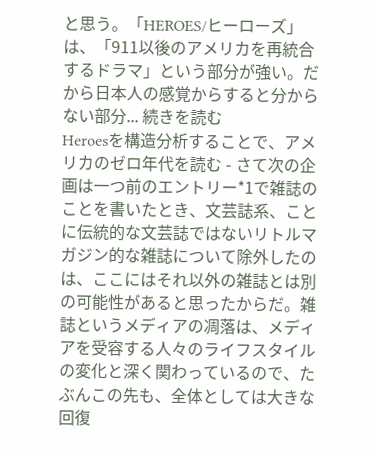と思う。「HEROES/ヒーローズ」は、「911以後のアメリカを再統合するドラマ」という部分が強い。だから日本人の感覚からすると分からない部分... 続きを読む
Heroesを構造分析することで、アメリカのゼロ年代を読む - さて次の企画は一つ前のエントリー*1で雑誌のことを書いたとき、文芸誌系、ことに伝統的な文芸誌ではないリトルマガジン的な雑誌について除外したのは、ここにはそれ以外の雑誌とは別の可能性があると思ったからだ。雑誌というメディアの凋落は、メディアを受容する人々のライフスタイルの変化と深く関わっているので、たぶんこの先も、全体としては大きな回復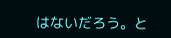はないだろう。と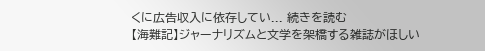くに広告収入に依存してい... 続きを読む
【海難記】ジャーナリズムと文学を架橋する雑誌がほしい